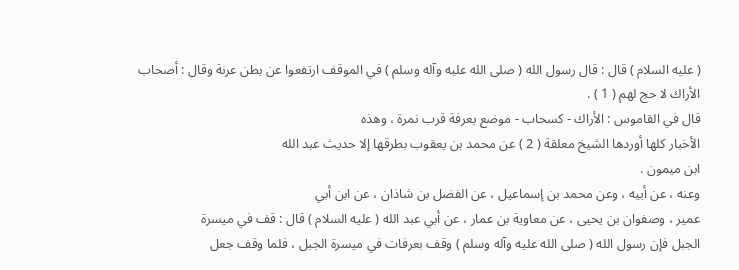( عليه السلام ) قال : قال رسول الله ( صلى الله عليه وآله وسلم ) في الموقف ارتفعوا عن بطن عرنة وقال : أصحاب
الأراك لا حج لهم ( 1 ) .
قال في القاموس : الأراك - كسحاب - موضع بعرفة قرب نمرة ، وهذه
الأخبار كلها أوردها الشيخ معلقة ( 2 ) عن محمد بن يعقوب بطرقها إلا حديث عبد الله
ابن ميمون .
وعنه ، عن أبيه ، وعن محمد بن إسماعيل ، عن الفضل بن شاذان ، عن ابن أبي
عمير ، وصفوان بن يحيى ، عن معاوية بن عمار ، عن أبي عبد الله ( عليه السلام ) قال : قف في ميسرة
الجبل فإن رسول الله ( صلى الله عليه وآله وسلم ) وقف بعرفات في ميسرة الجبل ، فلما وقف جعل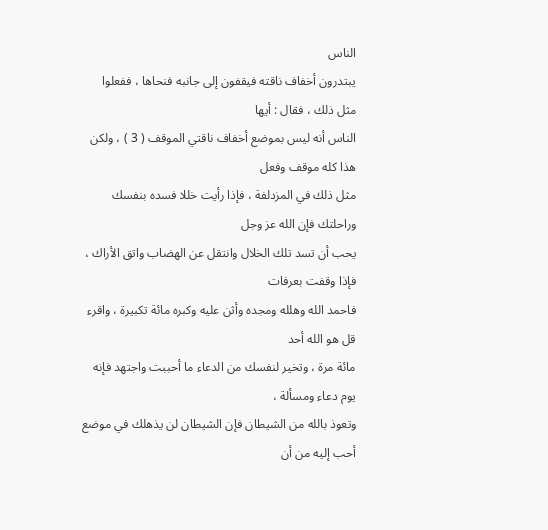الناس
يبتدرون أخفاف ناقته فيقفون إلى جانبه فنحاها ، ففعلوا مثل ذلك ، فقال : أيها
الناس أنه ليس بموضع أخفاف ناقتي الموقف ( 3 ) ، ولكن هذا كله موقف وفعل
مثل ذلك في المزدلفة ، فإذا رأيت خللا فسده بنفسك وراحلتك فإن الله عز وجل
يحب أن تسد تلك الخلال وانتقل عن الهضاب واتق الأراك ، فإذا وقفت بعرفات
فاحمد الله وهلله ومجده وأثن عليه وكبره مائة تكبيرة ، واقرء قل هو الله أحد
مائة مرة ، وتخير لنفسك من الدعاء ما أحببت واجتهد فإنه يوم دعاء ومسألة ،
وتعوذ بالله من الشيطان فإن الشيطان لن يذهلك في موضع أحب إليه من أن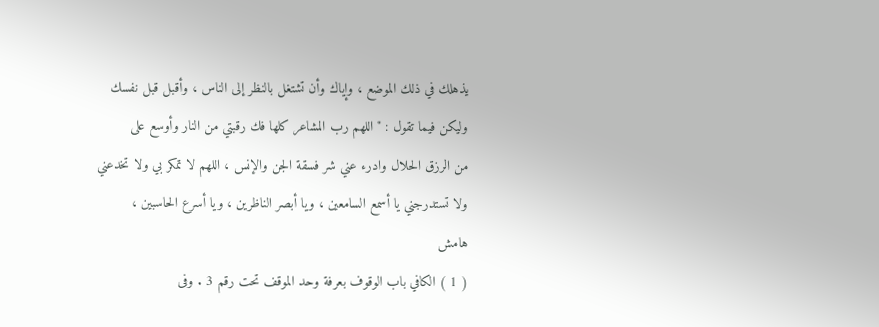يذهلك في ذلك الموضع ، وإياك وأن تشتغل بالنظر إلى الناس ، وأقبل قبل نفسك
وليكن فيما تقول : " اللهم رب المشاعر كلها فك رقبتي من النار وأوسع على
من الرزق الحلال وادرء عني شر فسقة الجن والإنس ، اللهم لا تمكر بي ولا تخدعني
ولا تستدرجني يا أسمع السامعين ، ويا أبصر الناظرين ، ويا أسرع الحاسبين ،
هامش
( 1 ) الكافي باب الوقوف بعرفة وحد الموقف تحت رقم 3 . وفى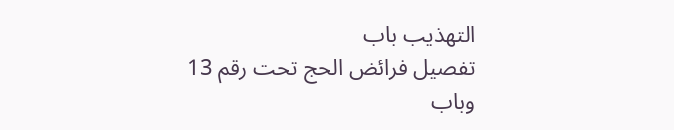التهذيب باب
تفصيل فرائض الحج تحت رقم 13 وباب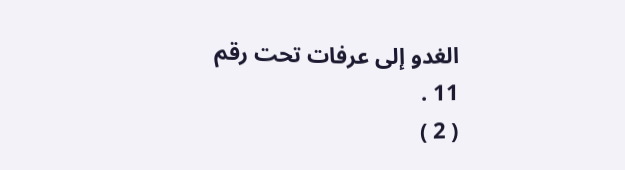الغدو إلى عرفات تحت رقم 11 .
( 2 )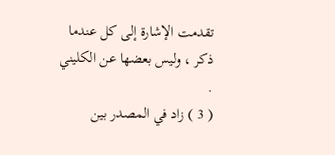تقدمت الإشارة إلى كل عندما ذكر ، وليس بعضها عن الكليني .
( 3 ) زاد في المصدر بين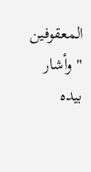المعقوفين " وأشار بيده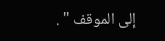إلى الموقف " .